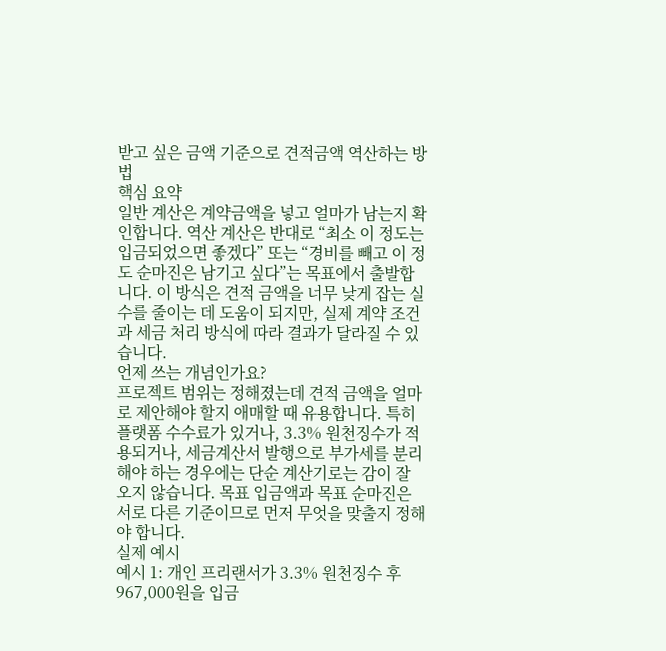받고 싶은 금액 기준으로 견적금액 역산하는 방법
핵심 요약
일반 계산은 계약금액을 넣고 얼마가 남는지 확인합니다. 역산 계산은 반대로 “최소 이 정도는 입금되었으면 좋겠다” 또는 “경비를 빼고 이 정도 순마진은 남기고 싶다”는 목표에서 출발합니다. 이 방식은 견적 금액을 너무 낮게 잡는 실수를 줄이는 데 도움이 되지만, 실제 계약 조건과 세금 처리 방식에 따라 결과가 달라질 수 있습니다.
언제 쓰는 개념인가요?
프로젝트 범위는 정해졌는데 견적 금액을 얼마로 제안해야 할지 애매할 때 유용합니다. 특히 플랫폼 수수료가 있거나, 3.3% 원천징수가 적용되거나, 세금계산서 발행으로 부가세를 분리해야 하는 경우에는 단순 계산기로는 감이 잘 오지 않습니다. 목표 입금액과 목표 순마진은 서로 다른 기준이므로 먼저 무엇을 맞출지 정해야 합니다.
실제 예시
예시 1: 개인 프리랜서가 3.3% 원천징수 후 967,000원을 입금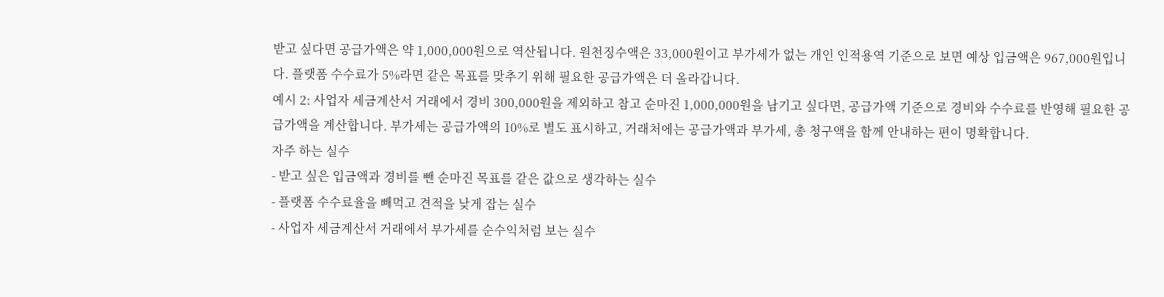받고 싶다면 공급가액은 약 1,000,000원으로 역산됩니다. 원천징수액은 33,000원이고 부가세가 없는 개인 인적용역 기준으로 보면 예상 입금액은 967,000원입니다. 플랫폼 수수료가 5%라면 같은 목표를 맞추기 위해 필요한 공급가액은 더 올라갑니다.
예시 2: 사업자 세금계산서 거래에서 경비 300,000원을 제외하고 참고 순마진 1,000,000원을 남기고 싶다면, 공급가액 기준으로 경비와 수수료를 반영해 필요한 공급가액을 계산합니다. 부가세는 공급가액의 10%로 별도 표시하고, 거래처에는 공급가액과 부가세, 총 청구액을 함께 안내하는 편이 명확합니다.
자주 하는 실수
- 받고 싶은 입금액과 경비를 뺀 순마진 목표를 같은 값으로 생각하는 실수
- 플랫폼 수수료율을 빼먹고 견적을 낮게 잡는 실수
- 사업자 세금계산서 거래에서 부가세를 순수익처럼 보는 실수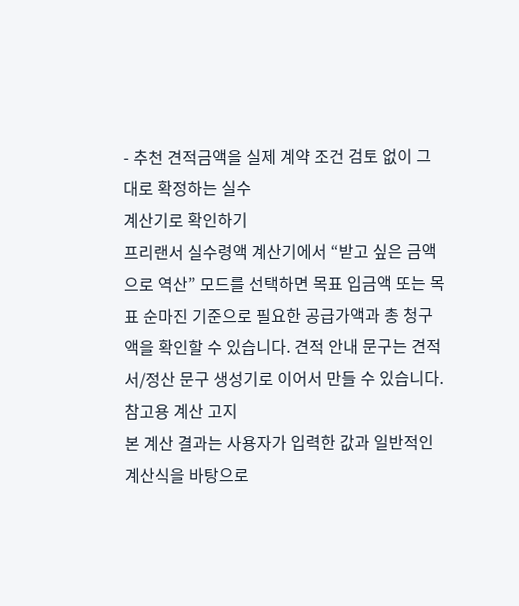- 추천 견적금액을 실제 계약 조건 검토 없이 그대로 확정하는 실수
계산기로 확인하기
프리랜서 실수령액 계산기에서 “받고 싶은 금액으로 역산” 모드를 선택하면 목표 입금액 또는 목표 순마진 기준으로 필요한 공급가액과 총 청구액을 확인할 수 있습니다. 견적 안내 문구는 견적서/정산 문구 생성기로 이어서 만들 수 있습니다.
참고용 계산 고지
본 계산 결과는 사용자가 입력한 값과 일반적인 계산식을 바탕으로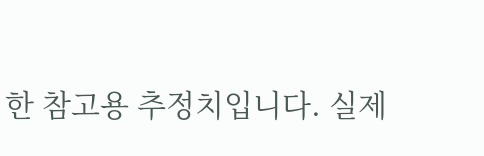한 참고용 추정치입니다. 실제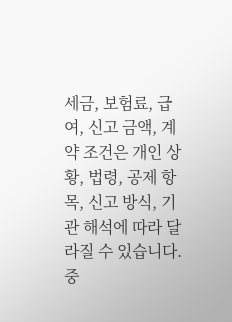세금, 보험료, 급여, 신고 금액, 계약 조건은 개인 상황, 법령, 공제 항목, 신고 방식, 기관 해석에 따라 달라질 수 있습니다. 중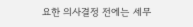요한 의사결정 전에는 세무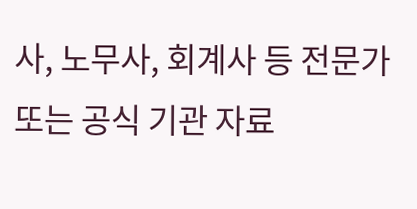사, 노무사, 회계사 등 전문가 또는 공식 기관 자료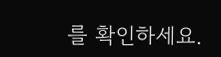를 확인하세요.